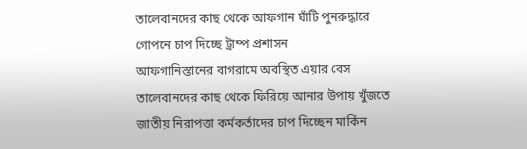তালেবানদের কাছ থেকে আফগান ঘাঁটি পুনরুদ্ধারে গোপনে চাপ দিচ্ছে ট্রাম্প প্রশাসন
আফগানিস্তানের বাগরামে অবস্থিত এয়ার বেস তালেবানদের কাছ থেকে ফিরিয়ে আনার উপায় খুঁজতে জাতীয় নিরাপত্তা কর্মকর্তাদের চাপ দিচ্ছেন মার্কিন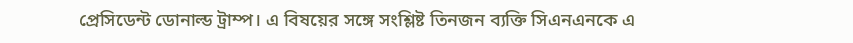প্রেসিডেন্ট ডোনাল্ড ট্রাম্প। এ বিষয়ের সঙ্গে সংশ্লিষ্ট তিনজন ব্যক্তি সিএনএনকে এ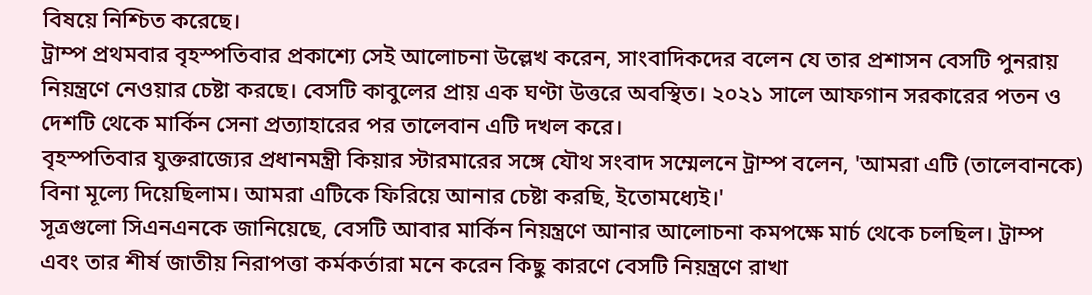বিষয়ে নিশ্চিত করেছে।
ট্রাম্প প্রথমবার বৃহস্পতিবার প্রকাশ্যে সেই আলোচনা উল্লেখ করেন, সাংবাদিকদের বলেন যে তার প্রশাসন বেসটি পুনরায় নিয়ন্ত্রণে নেওয়ার চেষ্টা করছে। বেসটি কাবুলের প্রায় এক ঘণ্টা উত্তরে অবস্থিত। ২০২১ সালে আফগান সরকারের পতন ও দেশটি থেকে মার্কিন সেনা প্রত্যাহারের পর তালেবান এটি দখল করে।
বৃহস্পতিবার যুক্তরাজ্যের প্রধানমন্ত্রী কিয়ার স্টারমারের সঙ্গে যৌথ সংবাদ সম্মেলনে ট্রাম্প বলেন, 'আমরা এটি (তালেবানকে) বিনা মূল্যে দিয়েছিলাম। আমরা এটিকে ফিরিয়ে আনার চেষ্টা করছি, ইতোমধ্যেই।'
সূত্রগুলো সিএনএনকে জানিয়েছে, বেসটি আবার মার্কিন নিয়ন্ত্রণে আনার আলোচনা কমপক্ষে মার্চ থেকে চলছিল। ট্রাম্প এবং তার শীর্ষ জাতীয় নিরাপত্তা কর্মকর্তারা মনে করেন কিছু কারণে বেসটি নিয়ন্ত্রণে রাখা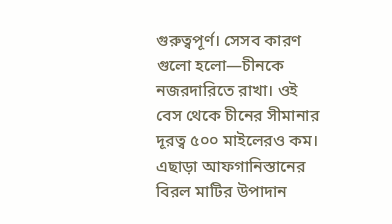গুরুত্বপূর্ণ। সেসব কারণ গুলো হলো―চীনকে নজরদারিতে রাখা। ওই বেস থেকে চীনের সীমানার দূরত্ব ৫০০ মাইলেরও কম। এছাড়া আফগানিস্তানের বিরল মাটির উপাদান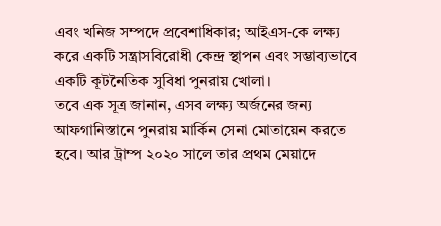এবং খনিজ সম্পদে প্রবেশাধিকার; আইএস-কে লক্ষ্য করে একটি সন্ত্রাসবিরোধী কেন্দ্র স্থাপন এবং সম্ভাব্যভাবে একটি কূটনৈতিক সুবিধা পুনরায় খোলা।
তবে এক সূত্র জানান, এসব লক্ষ্য অর্জনের জন্য আফগানিস্তানে পুনরায় মার্কিন সেনা মোতায়েন করতে হবে। আর ট্রাম্প ২০২০ সালে তার প্রথম মেয়াদে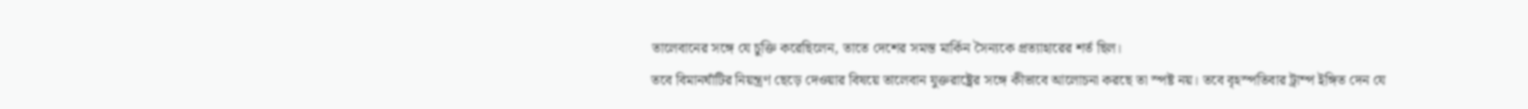তালেবানের সঙ্গে যে চুক্তি করেছিলেন, তাতে দেশের সমস্ত মার্কিন সৈন্যকে প্রত্যাহারের শর্ত ছিল।
তবে বিমানঘাঁটির নিয়ন্ত্রণ ছেড়ে দেওয়ার বিষয়ে তালেবান যুক্তরাষ্ট্রের সঙ্গে কীভাবে আলোচনা করছে তা স্পষ্ট নয়। তবে বৃহস্পতিবার ট্রাম্প ইঙ্গিত দেন যে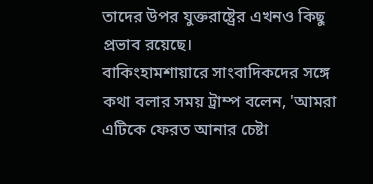তাদের উপর যুক্তরাষ্ট্রের এখনও কিছু প্রভাব রয়েছে।
বাকিংহামশায়ারে সাংবাদিকদের সঙ্গে কথা বলার সময় ট্রাম্প বলেন, 'আমরা এটিকে ফেরত আনার চেষ্টা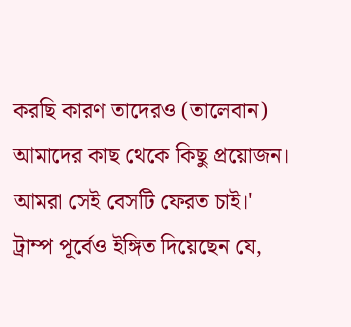করছি কারণ তাদেরও (তালেবান) আমাদের কাছ থেকে কিছু প্রয়োজন। আমরা সেই বেসটি ফেরত চাই।'
ট্রাম্প পূর্বেও ইঙ্গিত দিয়েছেন যে,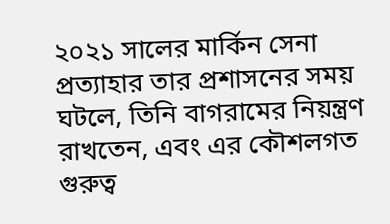২০২১ সালের মার্কিন সেনা প্রত্যাহার তার প্রশাসনের সময় ঘটলে, তিনি বাগরামের নিয়ন্ত্রণ রাখতেন, এবং এর কৌশলগত গুরুত্ব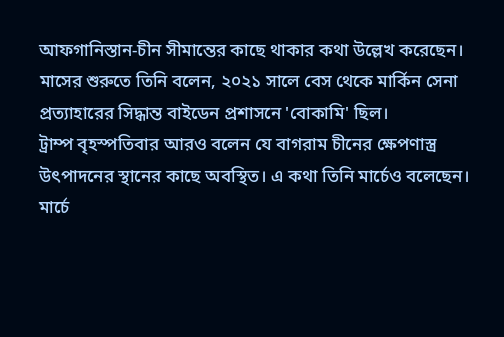আফগানিস্তান-চীন সীমান্তের কাছে থাকার কথা উল্লেখ করেছেন। মাসের শুরুতে তিনি বলেন, ২০২১ সালে বেস থেকে মার্কিন সেনা প্রত্যাহারের সিদ্ধান্ত বাইডেন প্রশাসনে 'বোকামি' ছিল।
ট্রাম্প বৃহস্পতিবার আরও বলেন যে বাগরাম চীনের ক্ষেপণাস্ত্র উৎপাদনের স্থানের কাছে অবস্থিত। এ কথা তিনি মার্চেও বলেছেন।
মার্চে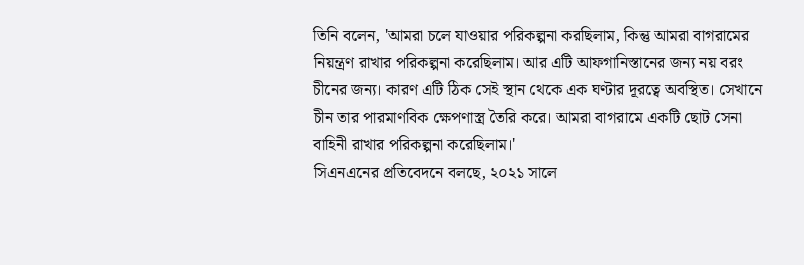তিনি বলেন, 'আমরা চলে যাওয়ার পরিকল্পনা করছিলাম, কিন্তু আমরা বাগরামের নিয়ন্ত্রণ রাখার পরিকল্পনা করেছিলাম। আর এটি আফগানিস্তানের জন্য নয় বরং চীনের জন্য। কারণ এটি ঠিক সেই স্থান থেকে এক ঘণ্টার দূরত্বে অবস্থিত। সেখানে চীন তার পারমাণবিক ক্ষেপণাস্ত্র তৈরি করে। আমরা বাগরামে একটি ছোট সেনা বাহিনী রাখার পরিকল্পনা করেছিলাম।'
সিএনএনের প্রতিবেদনে বলছে, ২০২১ সালে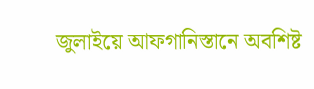জুলাইয়ে আফগানিস্তানে অবশিষ্ট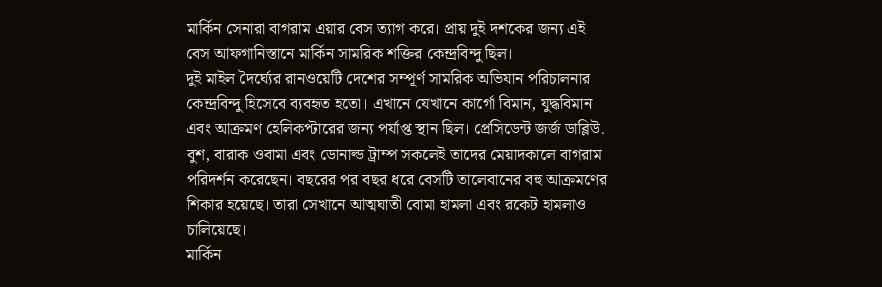মার্কিন সেনারা বাগরাম এয়ার বেস ত্যাগ করে। প্রায় দুই দশকের জন্য এই বেস আফগানিস্তানে মার্কিন সামরিক শক্তির কেন্দ্রবিন্দু ছিল।
দুই মাইল দৈর্ঘ্যের রানওয়েটি দেশের সম্পূর্ণ সামরিক অভিযান পরিচালনার কেন্দ্রবিন্দু হিসেবে ব্যবহৃত হতো। এখানে যেখানে কার্গো বিমান, যুদ্ধবিমান এবং আক্রমণ হেলিকপ্টারের জন্য পর্যাপ্ত স্থান ছিল। প্রেসিডেন্ট জর্জ ডাব্লিউ. বুশ, বারাক ওবামা এবং ডোনাল্ড ট্রাম্প সকলেই তাদের মেয়াদকালে বাগরাম পরিদর্শন করেছেন। বছরের পর বছর ধরে বেসটি তালেবানের বহু আক্রমণের শিকার হয়েছে। তারা সেখানে আত্মঘাতী বোমা হামলা এবং রকেট হামলাও চালিয়েছে।
মার্কিন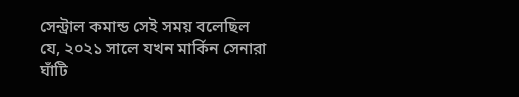সেন্ট্রাল কমান্ড সেই সময় বলেছিল যে, ২০২১ সালে যখন মার্কিন সেনারা ঘাঁটি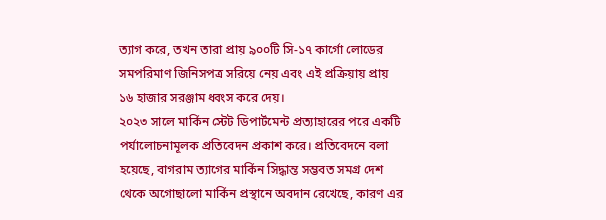ত্যাগ করে, তখন তারা প্রায় ৯০০টি সি-১৭ কার্গো লোডের সমপরিমাণ জিনিসপত্র সরিয়ে নেয় এবং এই প্রক্রিয়ায় প্রায় ১৬ হাজার সরঞ্জাম ধ্বংস করে দেয়।
২০২৩ সালে মার্কিন স্টেট ডিপার্টমেন্ট প্রত্যাহারের পরে একটি পর্যালোচনামূলক প্রতিবেদন প্রকাশ করে। প্রতিবেদনে বলা হয়েছে, বাগরাম ত্যাগের মার্কিন সিদ্ধান্ত সম্ভবত সমগ্র দেশ থেকে অগোছালো মার্কিন প্রস্থানে অবদান রেখেছে, কারণ এর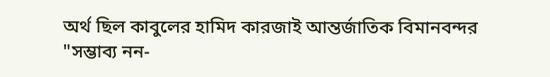অর্থ ছিল কাবুলের হামিদ কারজাই আন্তর্জাতিক বিমানবন্দর "সম্ভাব্য নন-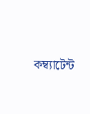কম্ব্যাটেন্ট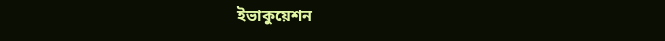ইভাকুয়েশন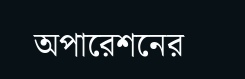অপারেশনের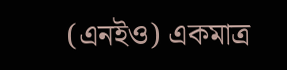(এনইও) একমাত্র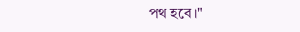পথ হবে।"